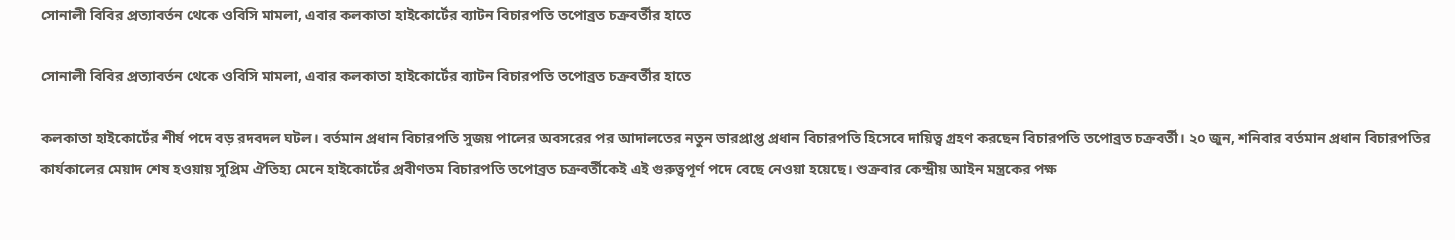সোনালী বিবির প্রত্যাবর্তন থেকে ওবিসি মামলা, এবার কলকাতা হাইকোর্টের ব্যাটন বিচারপতি তপোব্রত চক্রবর্তীর হাতে

সোনালী বিবির প্রত্যাবর্তন থেকে ওবিসি মামলা, এবার কলকাতা হাইকোর্টের ব্যাটন বিচারপতি তপোব্রত চক্রবর্তীর হাতে

কলকাতা হাইকোর্টের শীর্ষ পদে বড় রদবদল ঘটল। বর্তমান প্রধান বিচারপতি সুজয় পালের অবসরের পর আদালতের নতুন ভারপ্রাপ্ত প্রধান বিচারপতি হিসেবে দায়িত্ব গ্রহণ করছেন বিচারপতি তপোব্রত চক্রবর্তী। ২০ জুন, শনিবার বর্তমান প্রধান বিচারপতির কার্যকালের মেয়াদ শেষ হওয়ায় সুপ্রিম ঐতিহ্য মেনে হাইকোর্টের প্রবীণতম বিচারপতি তপোব্রত চক্রবর্তীকেই এই গুরুত্বপূর্ণ পদে বেছে নেওয়া হয়েছে। শুক্রবার কেন্দ্রীয় আইন মন্ত্রকের পক্ষ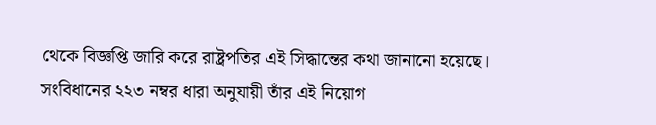থেকে বিজ্ঞপ্তি জারি করে রাষ্ট্রপতির এই সিদ্ধান্তের কথা জানানো হয়েছে। সংবিধানের ২২৩ নম্বর ধারা অনুযায়ী তাঁর এই নিয়োগ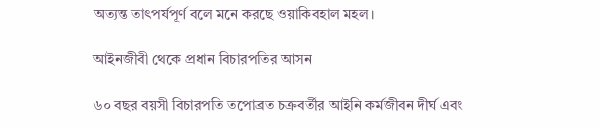অত্যন্ত তাৎপর্যপূর্ণ বলে মনে করছে ওয়াকিবহাল মহল।

আইনজীবী থেকে প্রধান বিচারপতির আসন

৬০ বছর বয়সী বিচারপতি তপোব্রত চক্রবর্তীর আইনি কর্মজীবন দীর্ঘ এবং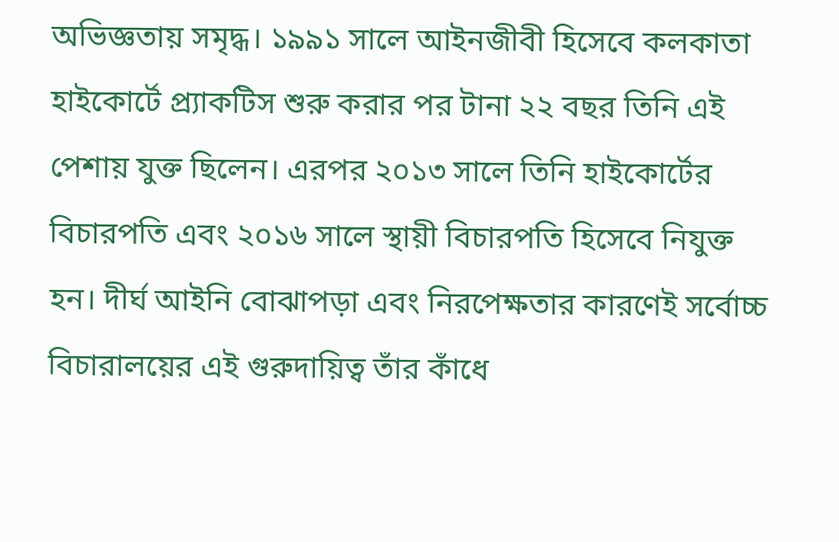অভিজ্ঞতায় সমৃদ্ধ। ১৯৯১ সালে আইনজীবী হিসেবে কলকাতা হাইকোর্টে প্র্যাকটিস শুরু করার পর টানা ২২ বছর তিনি এই পেশায় যুক্ত ছিলেন। এরপর ২০১৩ সালে তিনি হাইকোর্টের বিচারপতি এবং ২০১৬ সালে স্থায়ী বিচারপতি হিসেবে নিযুক্ত হন। দীর্ঘ আইনি বোঝাপড়া এবং নিরপেক্ষতার কারণেই সর্বোচ্চ বিচারালয়ের এই গুরুদায়িত্ব তাঁর কাঁধে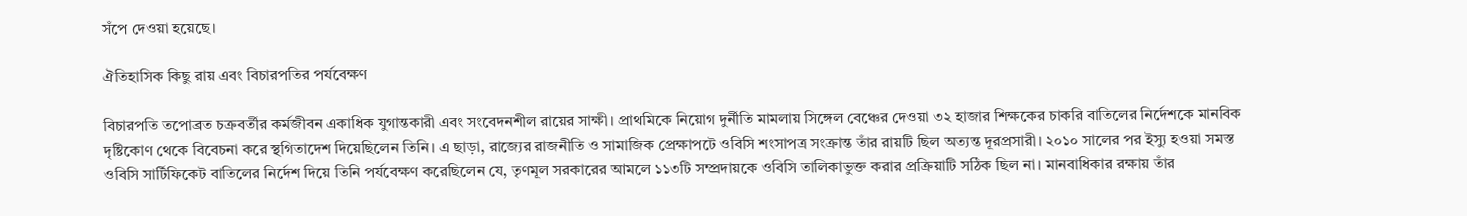সঁপে দেওয়া হয়েছে।

ঐতিহাসিক কিছু রায় এবং বিচারপতির পর্যবেক্ষণ

বিচারপতি তপোব্রত চক্রবর্তীর কর্মজীবন একাধিক যুগান্তকারী এবং সংবেদনশীল রায়ের সাক্ষী। প্রাথমিকে নিয়োগ দুর্নীতি মামলায় সিঙ্গেল বেঞ্চের দেওয়া ৩২ হাজার শিক্ষকের চাকরি বাতিলের নির্দেশকে মানবিক দৃষ্টিকোণ থেকে বিবেচনা করে স্থগিতাদেশ দিয়েছিলেন তিনি। এ ছাড়া, রাজ্যের রাজনীতি ও সামাজিক প্রেক্ষাপটে ওবিসি শংসাপত্র সংক্রান্ত তাঁর রায়টি ছিল অত্যন্ত দূরপ্রসারী। ২০১০ সালের পর ইস্যু হওয়া সমস্ত ওবিসি সার্টিফিকেট বাতিলের নির্দেশ দিয়ে তিনি পর্যবেক্ষণ করেছিলেন যে, তৃণমূল সরকারের আমলে ১১৩টি সম্প্রদায়কে ওবিসি তালিকাভুক্ত করার প্রক্রিয়াটি সঠিক ছিল না। মানবাধিকার রক্ষায় তাঁর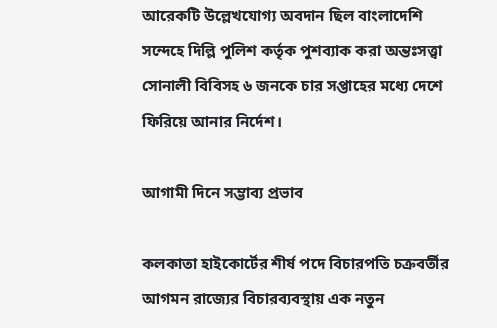আরেকটি উল্লেখযোগ্য অবদান ছিল বাংলাদেশি সন্দেহে দিল্লি পুলিশ কর্তৃক পুশব্যাক করা অন্তঃসত্ত্বা সোনালী বিবিসহ ৬ জনকে চার সপ্তাহের মধ্যে দেশে ফিরিয়ে আনার নির্দেশ।

আগামী দিনে সম্ভাব্য প্রভাব

কলকাতা হাইকোর্টের শীর্ষ পদে বিচারপতি চক্রবর্তীর আগমন রাজ্যের বিচারব্যবস্থায় এক নতুন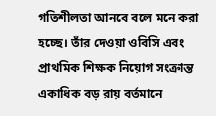গতিশীলতা আনবে বলে মনে করা হচ্ছে। তাঁর দেওয়া ওবিসি এবং প্রাথমিক শিক্ষক নিয়োগ সংক্রান্ত একাধিক বড় রায় বর্তমানে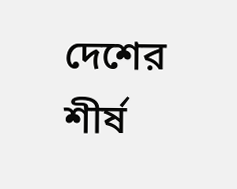দেশের শীর্ষ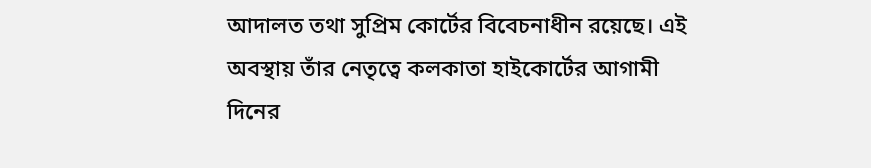আদালত তথা সুপ্রিম কোর্টের বিবেচনাধীন রয়েছে। এই অবস্থায় তাঁর নেতৃত্বে কলকাতা হাইকোর্টের আগামী দিনের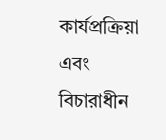কার্যপ্রক্রিয়া এবং বিচারাধীন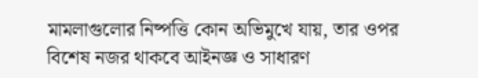মামলাগুলোর নিষ্পত্তি কোন অভিমুখে যায়, তার ওপর বিশেষ নজর থাকবে আইনজ্ঞ ও সাধারণ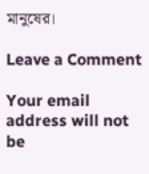মানুষের।

Leave a Comment

Your email address will not be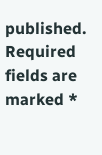published. Required fields are marked *